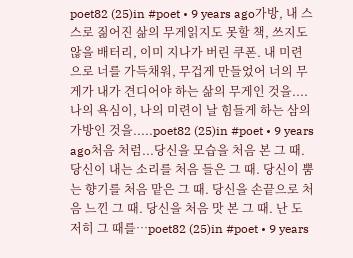poet82 (25)in #poet • 9 years ago가방, 내 스스로 짊어진 삶의 무게읽지도 못할 책, 쓰지도 않을 배터리, 이미 지나가 버린 쿠폰. 내 미련으로 너를 가득채워, 무겁게 만들었어 너의 무게가 내가 견디어야 하는 삶의 무게인 것을.... 나의 욕심이, 나의 미련이 날 힘들게 하는 삼의 가방인 것을.....poet82 (25)in #poet • 9 years ago처음 처럼...당신을 모습을 처음 본 그 때. 당신이 내는 소리를 처음 들은 그 때. 당신이 뿜는 향기를 처음 맡은 그 때. 당신을 손끝으로 처음 느낀 그 때. 당신을 처음 맛 본 그 때. 난 도저히 그 때를…poet82 (25)in #poet • 9 years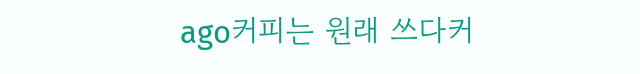ago커피는 원래 쓰다커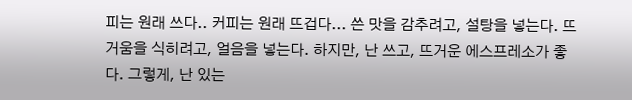피는 원래 쓰다.. 커피는 원래 뜨겁다... 쓴 맛을 감추려고, 설탕을 넣는다. 뜨거움을 식히려고, 얼음을 넣는다. 하지만, 난 쓰고, 뜨거운 에스프레소가 좋다. 그렇게, 난 있는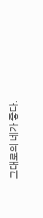그대로의 네가 좋다.